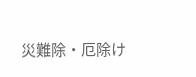災難除・厄除け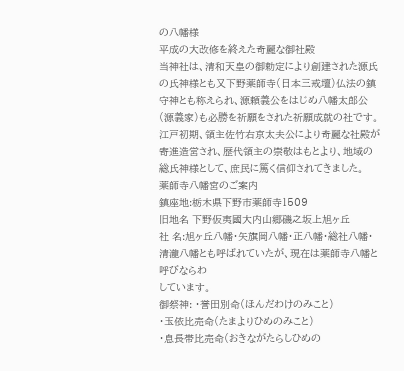の八幡様
平成の大改修を終えた奇麗な御社殿
当神社は、清和天皇の御勅定により創建された源氏の氏神様とも又下野薬師寺(日本三戒壇)仏法の鎮守神とも称えられ、源頼義公をはじめ八幡太郎公(源義家)も必勝を祈願をされた祈願成就の社です。
江戸初期、領主佐竹右京太夫公により奇麗な社殿が寄進造営され、歴代領主の崇敬はもとより、地域の総氏神様として、庶民に篤く信仰されてきました。
薬師寺八幡宮のご案内
鎮座地:栃木県下野市薬師寺1509
旧地名 下野仮夷國大内山郷磯之坂上旭ヶ丘
社 名:旭ヶ丘八幡・矢旗岡八幡・正八幡・総社八幡・清瀧八幡とも呼ばれていたが、現在は薬師寺八幡と呼びならわ
しています。
御祭神: ・誉田別命(ほんだわけのみこと)
・玉依比売命(たまよりひめのみこと)
・息長帯比売命(おきながたらしひめの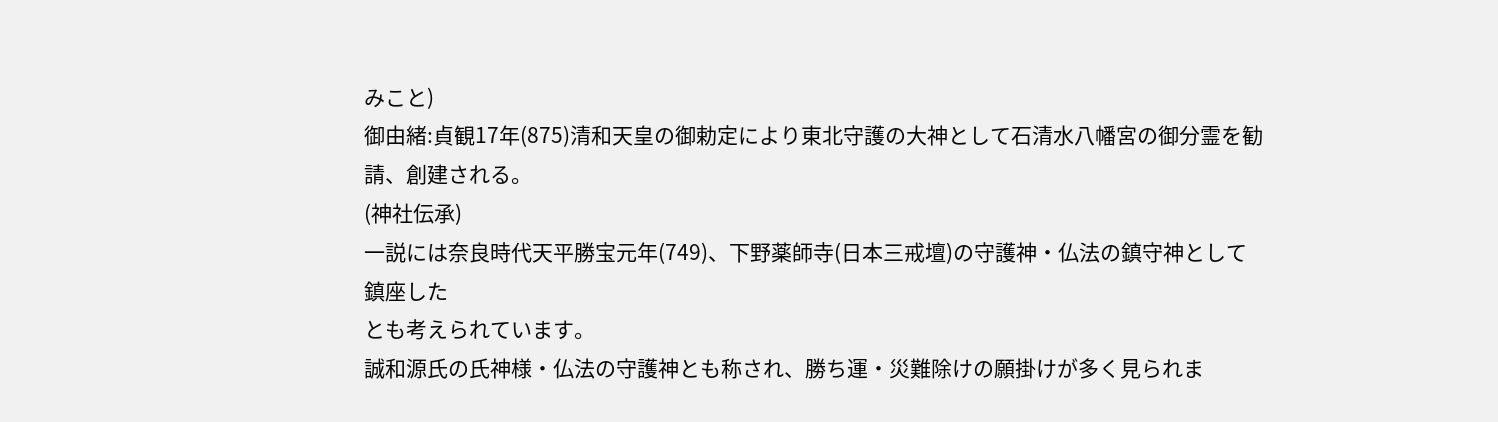みこと)
御由緒:貞観17年(875)清和天皇の御勅定により東北守護の大神として石清水八幡宮の御分霊を勧請、創建される。
(神社伝承)
一説には奈良時代天平勝宝元年(749)、下野薬師寺(日本三戒壇)の守護神・仏法の鎮守神として鎮座した
とも考えられています。
誠和源氏の氏神様・仏法の守護神とも称され、勝ち運・災難除けの願掛けが多く見られま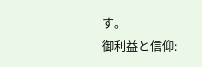す。
御利益と信仰: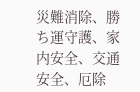災難消除、勝ち運守護、家内安全、交通安全、厄除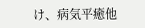け、病気平癒他